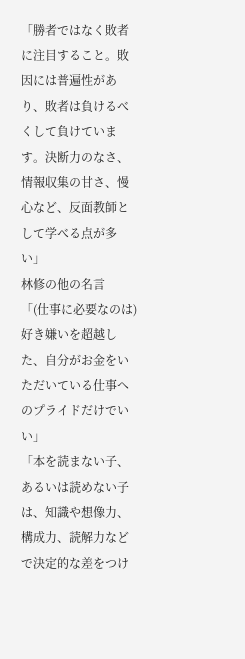「勝者ではなく敗者に注目すること。敗因には普遍性があり、敗者は負けるべくして負けています。決断力のなさ、情報収集の甘さ、慢心など、反面教師として学べる点が多い」
林修の他の名言
「(仕事に必要なのは)好き嫌いを超越した、自分がお金をいただいている仕事へのプライドだけでいい」
「本を読まない子、あるいは読めない子は、知識や想像力、構成力、読解力などで決定的な差をつけ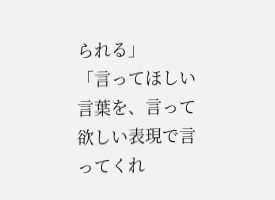られる」
「言ってほしい言葉を、言って欲しい表現で言ってくれ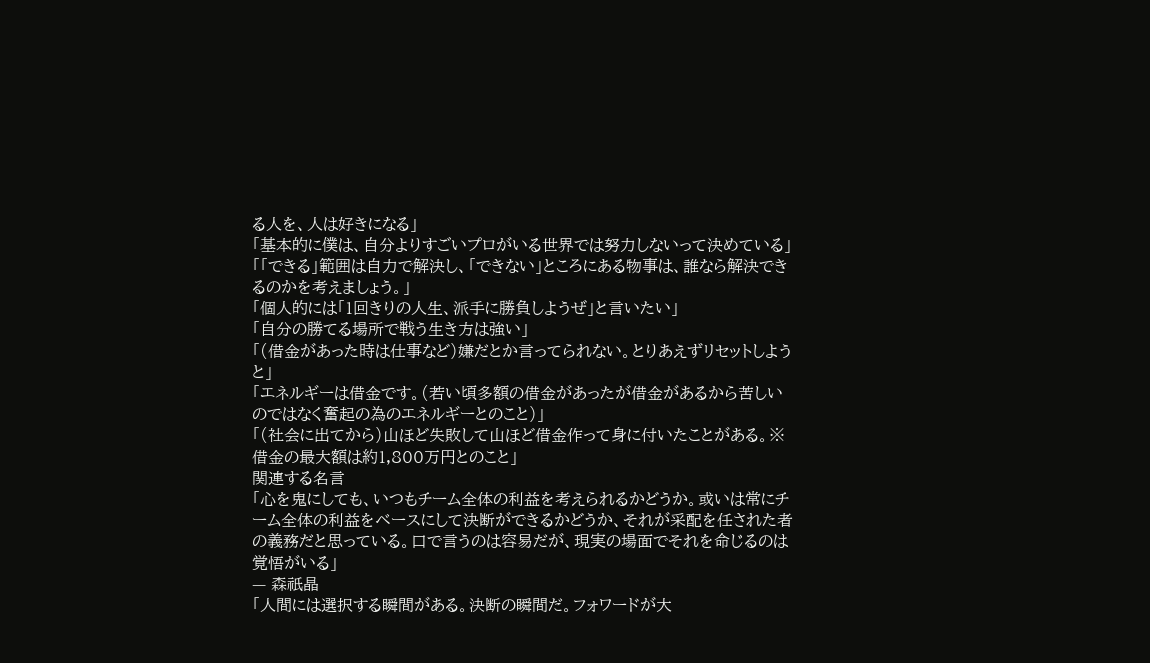る人を、人は好きになる」
「基本的に僕は、自分よりすごいプロがいる世界では努力しないって決めている」
「「できる」範囲は自力で解決し、「できない」ところにある物事は、誰なら解決できるのかを考えましょう。」
「個人的には「1回きりの人生、派手に勝負しようぜ」と言いたい」
「自分の勝てる場所で戦う生き方は強い」
「(借金があった時は仕事など)嫌だとか言ってられない。とりあえずリセットしようと」
「エネルギーは借金です。(若い頃多額の借金があったが借金があるから苦しいのではなく奮起の為のエネルギーとのこと)」
「(社会に出てから)山ほど失敗して山ほど借金作って身に付いたことがある。※借金の最大額は約1,800万円とのこと」
関連する名言
「心を鬼にしても、いつもチーム全体の利益を考えられるかどうか。或いは常にチーム全体の利益をベースにして決断ができるかどうか、それが采配を任された者の義務だと思っている。口で言うのは容易だが、現実の場面でそれを命じるのは覚悟がいる」
— 森祇晶
「人間には選択する瞬間がある。決断の瞬間だ。フォワードが大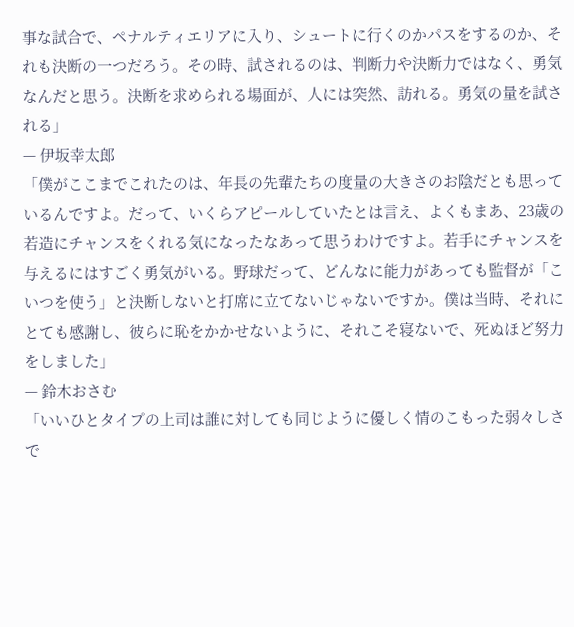事な試合で、ペナルティエリアに入り、シュートに行くのかパスをするのか、それも決断の一つだろう。その時、試されるのは、判断力や決断力ではなく、勇気なんだと思う。決断を求められる場面が、人には突然、訪れる。勇気の量を試される」
— 伊坂幸太郎
「僕がここまでこれたのは、年長の先輩たちの度量の大きさのお陰だとも思っているんですよ。だって、いくらアピールしていたとは言え、よくもまあ、23歳の若造にチャンスをくれる気になったなあって思うわけですよ。若手にチャンスを与えるにはすごく勇気がいる。野球だって、どんなに能力があっても監督が「こいつを使う」と決断しないと打席に立てないじゃないですか。僕は当時、それにとても感謝し、彼らに恥をかかせないように、それこそ寝ないで、死ぬほど努力をしました」
— 鈴木おさむ
「いいひとタイプの上司は誰に対しても同じように優しく情のこもった弱々しさで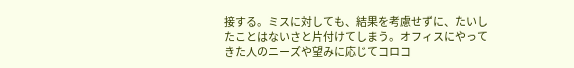接する。ミスに対しても、結果を考慮せずに、たいしたことはないさと片付けてしまう。オフィスにやってきた人のニーズや望みに応じてコロコ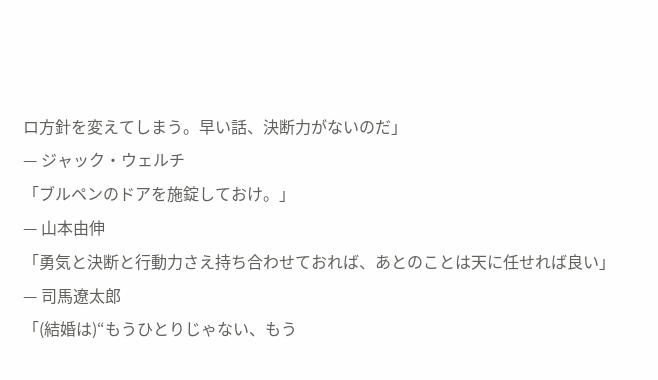ロ方針を変えてしまう。早い話、決断力がないのだ」
— ジャック・ウェルチ
「ブルペンのドアを施錠しておけ。」
— 山本由伸
「勇気と決断と行動力さえ持ち合わせておれば、あとのことは天に任せれば良い」
— 司馬遼太郎
「(結婚は)“もうひとりじゃない、もう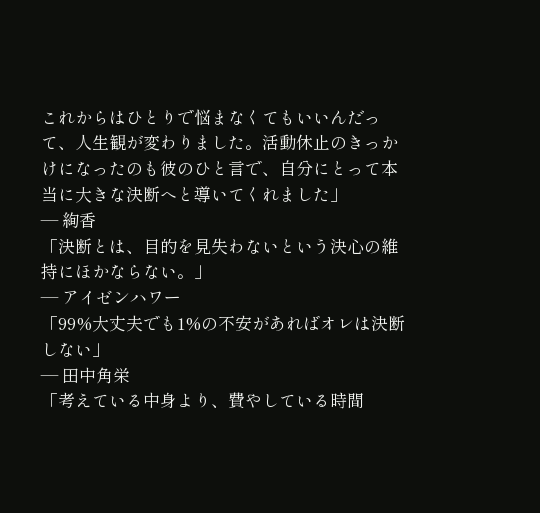これからはひとりで悩まなくてもいいんだって、人生観が変わりました。活動休止のきっかけになったのも彼のひと言で、自分にとって本当に大きな決断へと導いてくれました」
— 絢香
「決断とは、目的を見失わないという決心の維持にほかならない。」
— アイゼンハワー
「99%大丈夫でも1%の不安があればオレは決断しない」
— 田中角栄
「考えている中身より、費やしている時間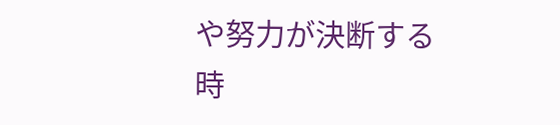や努力が決断する時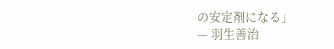の安定剤になる」
— 羽生善治